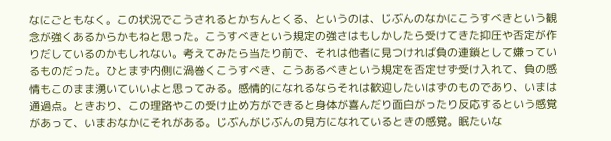なにごともなく。この状況でこうされるとかちんとくる、というのは、じぶんのなかにこうすべきという観念が強くあるからかもねと思った。こうすべきという規定の強さはもしかしたら受けてきた抑圧や否定が作りだしているのかもしれない。考えてみたら当たり前で、それは他者に見つければ負の連鎖として嫌っているものだった。ひとまず内側に渦巻くこうすべき、こうあるべきという規定を否定せず受け入れて、負の感情もこのまま湧いていいよと思ってみる。感情的になれるならそれは歓迎したいはずのものであり、いまは通過点。ときおり、この理路やこの受け止め方ができると身体が喜んだり面白がったり反応するという感覚があって、いまおなかにそれがある。じぶんがじぶんの見方になれているときの感覚。眠たいな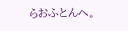らおふとんへ。